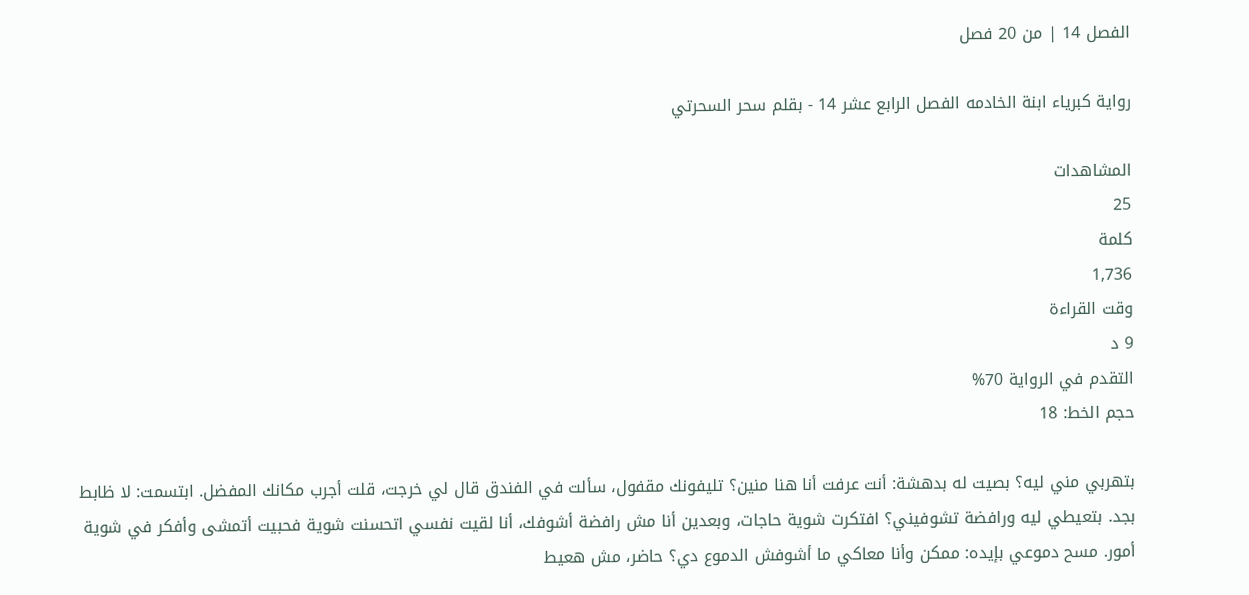الفصل 14 | من 20 فصل

رواية كبرياء ابنة الخادمه الفصل الرابع عشر 14 - بقلم سحر السحرتي

المشاهدات
25
كلمة
1,736
وقت القراءة
9 د
التقدم في الرواية 70%
حجم الخط: 18

بتهربي مني ليه؟ بصيت له بدهشة: أنت عرفت أنا هنا منين؟ تليفونك مقفول، سألت في الفندق قال لي خرجت، قلت أجرب مكانك المفضل. ابتسمت: لا ظابط بجد. بتعيطي ليه ورافضة تشوفيني؟ افتكرت شوية حاجات، وبعدين أنا مش رافضة أشوفك، أنا لقيت نفسي اتحسنت شوية فحبيت أتمشى وأفكر في شوية أمور. مسح دموعي بإيده: ممكن وأنا معاكي ما أشوفش الدموع دي؟ حاضر، مش هعيط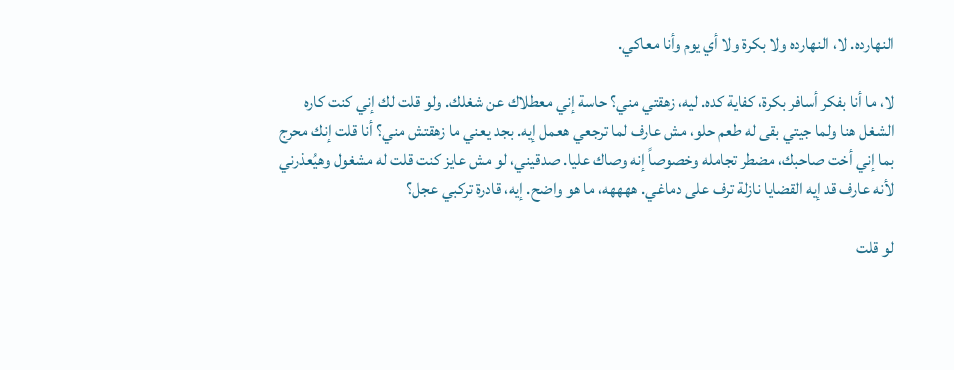النهارده. لا، النهارده ولا بكرة ولا أي يوم وأنا معاكي.

لا، ما أنا بفكر أسافر بكرة، كفاية كده. ليه، زهقتي مني؟ حاسة إني معطلاك عن شغلك. ولو قلت لك إني كنت كاره الشغل هنا ولما جيتي بقى له طعم حلو، مش عارف لما ترجعي هعمل إيه. بجد يعني ما زهقتش مني؟ أنا قلت إنك محرج بما إني أخت صاحبك، مضطر تجامله وخصوصاً إنه وصاك عليا. صدقيني، لو مش عايز كنت قلت له مشغول وهيُعذرني لأنه عارف قد إيه القضايا نازلة ترف على دماغي. ههههه، ما هو واضح. إيه، قادرة تركبي عجل؟

لو قلت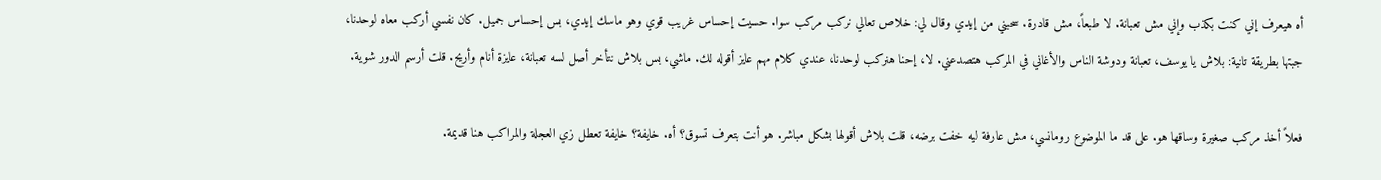أه هيعرف إني كنت بكذب وإني مش تعبانة. لا طبعاً، مش قادرة. سحبني من إيدي وقال لي: خلاص تعالي نركب مركب سوا. حسيت إحساس غريب قوي وهو ماسك إيدي، بس إحساس جميل. كان نفسي أركب معاه لوحدنا، جبتها بطريقة تانية: بلاش يا يوسف، تعبانة ودوشة الناس والأغاني في المركب هتصدعني. لا، إحنا هنركب لوحدنا، عندي كلام مهم عايز أقوله لك. ماشي، بس بلاش نتأخر أصل لسه تعبانة، عايزة أنام وأريح. قلت أرسم الدور شوية.

فعلاً أخذ مركب صغيرة وساقها هو. على قد ما الموضوع رومانسي، مش عارفة ليه خفت برضه، قلت بلاش أقولها بشكل مباشر. هو أنت بتعرف تسوق؟ أه. خايفة؟ خايفة تعطل زي العجلة والمراكب هنا قديمة.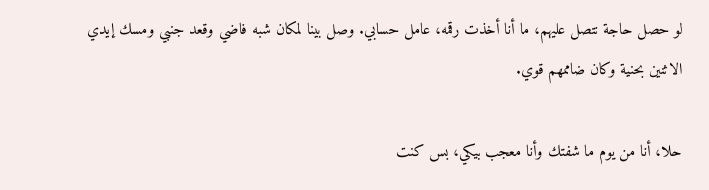لو حصل حاجة نتصل عليهم، ما أنا أخذت رقمه، عامل حسابي. وصل بينا لمكان شبه فاضي وقعد جنبي ومسك إيدي الاثنين بحنية وكان ضاممهم قوي.

حلا، أنا من يوم ما شفتك وأنا معجب بيكي، بس كنت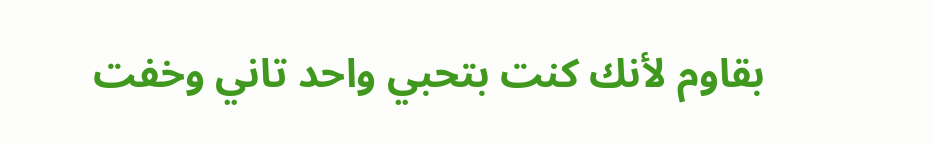بقاوم لأنك كنت بتحبي واحد تاني وخفت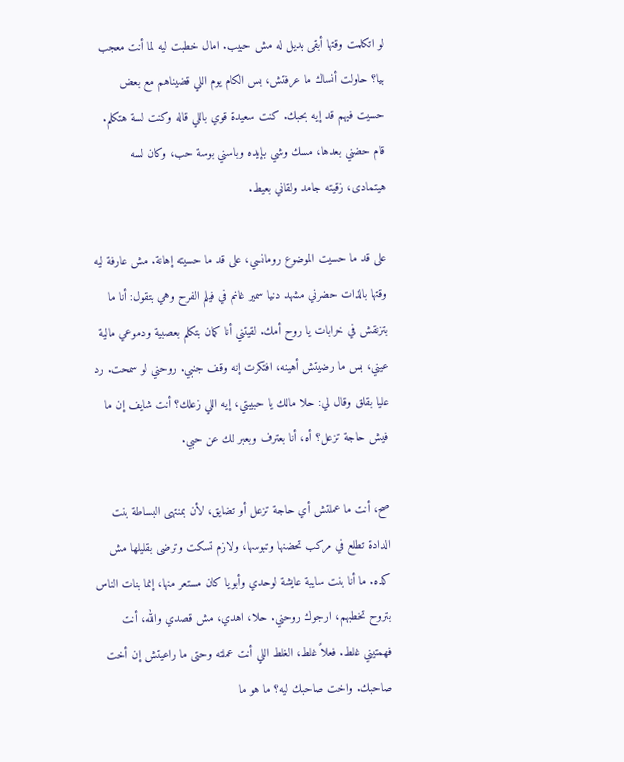لو اتكلمت وقتها أبقى بديل له مش حبيب. امال خطبت ليه لما أنت معجب بيا؟ حاولت أنساك ما عرفتش، بس الكام يوم اللي قضيناهم مع بعض حسيت فيهم قد إيه بحبك. كنت سعيدة قوي باللي قاله وكنت لسة هتكلم. قام حضني بعدها، مسك وشي بإيده وباسني بوسة حب، وكان لسه هيتمادى، زقيته جامد ولقاني بعيط.

على قد ما حسيت الموضوع رومانسي، على قد ما حسيته إهانة. مش عارفة ليه وقتها بالذات حضرني مشهد دنيا سمير غانم في فيلم الفرح وهي بتقول: أنا ما بتزنقش في خرابات يا روح أمك. لقيتني أنا كمان بتكلم بعصبية ودموعي مالية عيني، بس ما رضيتش أهينه، افتكرت إنه وقف جنبي. روحني لو سمحت. رد عليا بقلق وقال لي: حلا مالك يا حبيبتي، إيه اللي زعلك؟ أنت شايف إن ما فيش حاجة تزعل؟ أه، أنا بعترف وبعبر لك عن حبي.

صح، أنت ما عملتش أي حاجة تزعل أو تضايق، لأن بمنتهى البساطة بنت الدادة تطلع في مركب تحضنها وتبوسها، ولازم تسكت وترضى بقليلها مش كده. ما أنا بنت سايبة عايشة لوحدي وأبويا كان مستعر منها، إنما بنات الناس بتروح تخطبهم، ارجوك روحني. حلا، اهدي، مش قصدي والله، أنت فهمتيني غلط. فعلاً غلط، الغلط اللي أنت عملته وحتى ما راعيتش إن أخت صاحبك. واخت صاحبك ليه؟ ما هو ما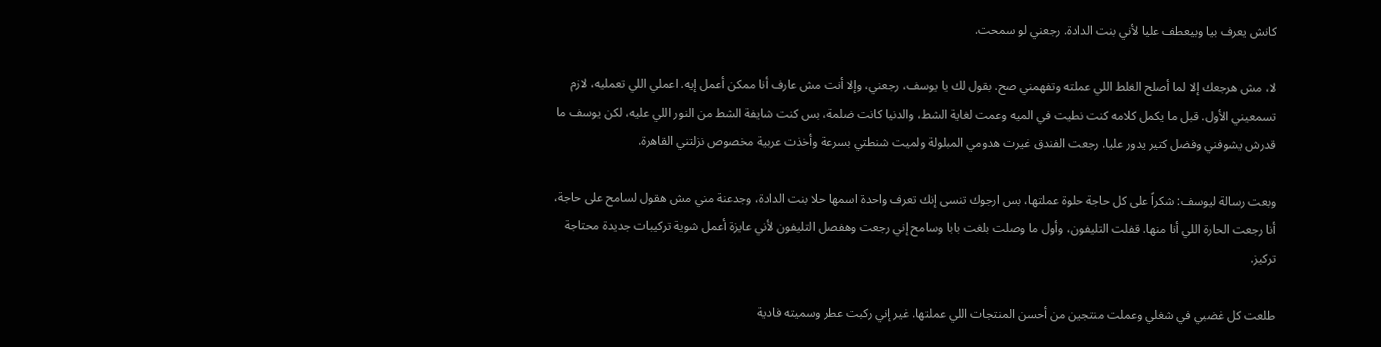كانش يعرف بيا وبيعطف عليا لأني بنت الدادة. رجعني لو سمحت.

لا، مش هرجعك إلا لما أصلح الغلط اللي عملته وتفهمني صح. بقول لك يا يوسف، رجعني، وإلا أنت مش عارف أنا ممكن أعمل إيه. اعملي اللي تعمليه، لازم تسمعيني الأول. قبل ما يكمل كلامه كنت نطيت في الميه وعمت لغاية الشط، والدنيا كانت ضلمة، بس كنت شايفة الشط من النور اللي عليه، لكن يوسف ما قدرش يشوفني وفضل كتير يدور عليا. رجعت الفندق غيرت هدومي المبلولة ولميت شنطتي بسرعة وأخذت عربية مخصوص نزلتني القاهرة.

وبعت رسالة ليوسف: شكراً على كل حاجة حلوة عملتها، بس ارجوك تنسى إنك تعرف واحدة اسمها حلا بنت الدادة، وجدعنة مني مش هقول لسامح على حاجة، أنا رجعت الحارة اللي أنا منها. قفلت التليفون، وأول ما وصلت بلغت بابا وسامح إني رجعت وهفصل التليفون لأني عايزة أعمل شوية تركيبات جديدة محتاجة تركيز.

طلعت كل غضبي في شغلي وعملت منتجين من أحسن المنتجات اللي عملتها. غير إني ركبت عطر وسميته فادية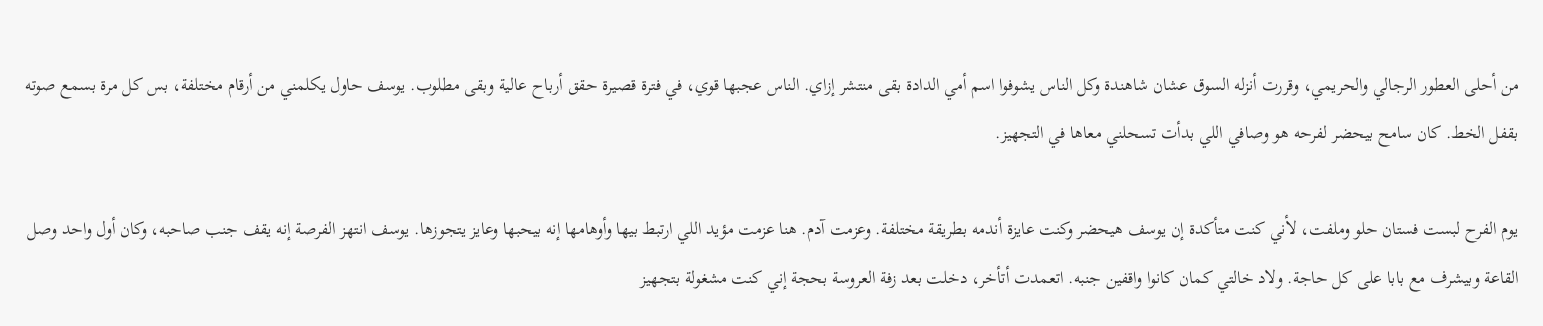من أحلى العطور الرجالي والحريمي، وقررت أنزله السوق عشان شاهندة وكل الناس يشوفوا اسم أمي الدادة بقى منتشر إزاي. الناس عجبها قوي، في فترة قصيرة حقق أرباح عالية وبقى مطلوب. يوسف حاول يكلمني من أرقام مختلفة، بس كل مرة بسمع صوته بقفل الخط. كان سامح بيحضر لفرحه هو وصافي اللي بدأت تسحلني معاها في التجهيز.

يوم الفرح لبست فستان حلو وملفت، لأني كنت متأكدة إن يوسف هيحضر وكنت عايزة أندمه بطريقة مختلفة. وعزمت آدم. هنا عزمت مؤيد اللي ارتبط بيها وأوهامها إنه بيحبها وعايز يتجوزها. يوسف انتهز الفرصة إنه يقف جنب صاحبه، وكان أول واحد وصل القاعة وبيشرف مع بابا على كل حاجة. ولاد خالتي كمان كانوا واقفين جنبه. اتعمدت أتأخر، دخلت بعد زفة العروسة بحجة إني كنت مشغولة بتجهيز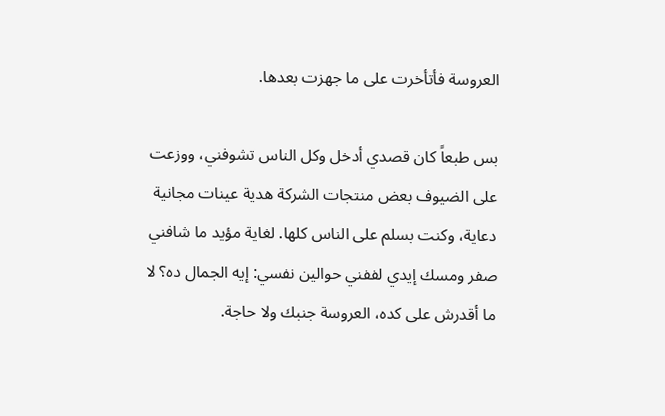العروسة فأتأخرت على ما جهزت بعدها.

بس طبعاً كان قصدي أدخل وكل الناس تشوفني، ووزعت على الضيوف بعض منتجات الشركة هدية عينات مجانية دعاية، وكنت بسلم على الناس كلها. لغاية مؤيد ما شافني صفر ومسك إيدي لففني حوالين نفسي: إيه الجمال ده؟ لا ما أقدرش على كده، العروسة جنبك ولا حاجة.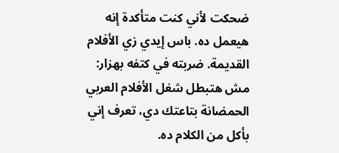ضحكت لأني كنت متأكدة إنه هيعمل ده. باس إيدي زي الأفلام القديمة. ضربته في كتفه بهزار: مش هتبطل شغل الأفلام العربي الحمضانة بتاعتك دي، تعرف إني بأكل من الكلام ده.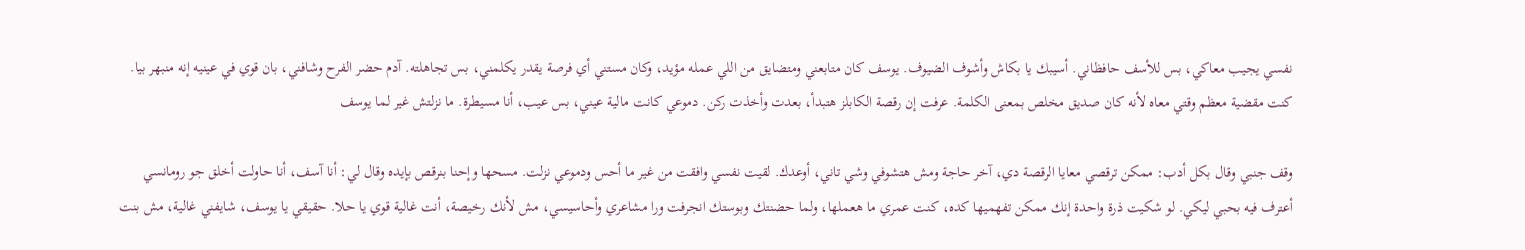نفسي يجيب معاكي، بس للأسف حافظاني. أسيبك يا بكاش وأشوف الضيوف. يوسف كان متابعني ومتضايق من اللي عمله مؤيد، وكان مستني أي فرصة يقدر يكلمني، بس تجاهلته. آدم حضر الفرح وشافني، بان قوي في عينيه إنه منبهر بيا. كنت مقضية معظم وقتي معاه لأنه كان صديق مخلص بمعنى الكلمة. عرفت إن رقصة الكابلز هتبدأ، بعدت وأخذت ركن. دموعي كانت مالية عيني، بس عيب، أنا مسيطرة. ما نزلتش غير لما يوسف

وقف جنبي وقال بكل أدب: ممكن ترقصي معايا الرقصة دي، آخر حاجة ومش هتشوفي وشي تاني، أوعدك. لقيت نفسي وافقت من غير ما أحس ودموعي نزلت. مسحها وإحنا بنرقص بإيده وقال لي: أنا آسف، أنا حاولت أخلق جو رومانسي أعترف فيه بحبي ليكي. لو شكيت ذرة واحدة إنك ممكن تفهميها كده، كنت عمري ما هعملها، ولما حضنتك وبوستك انجرفت ورا مشاعري وأحاسيسي، مش لأنك رخيصة، أنت غالية قوي يا حلا. حقيقي يا يوسف، شايفني غالية، مش بنت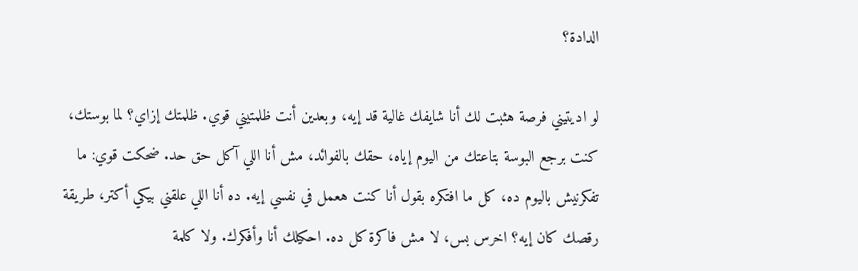الدادة؟

لو اديتيني فرصة هثبت لك أنا شايفك غالية قد إيه، وبعدين أنت ظلمتيني قوي. ظلمتك إزاي؟ لما بوستك، كنت برجع البوسة بتاعتك من اليوم إياه، حقك بالفوائد، مش أنا اللي آكل حق حد. ضحكت قوي: ما تفكرنيش باليوم ده، كل ما افتكره بقول أنا كنت هعمل في نفسي إيه. ده أنا اللي علقني بيكي أكتر، طريقة رقصك كان إيه؟ اخرس بس، لا مش فاكرة كل ده. احكيلك أنا وأفكرك. ولا كلمة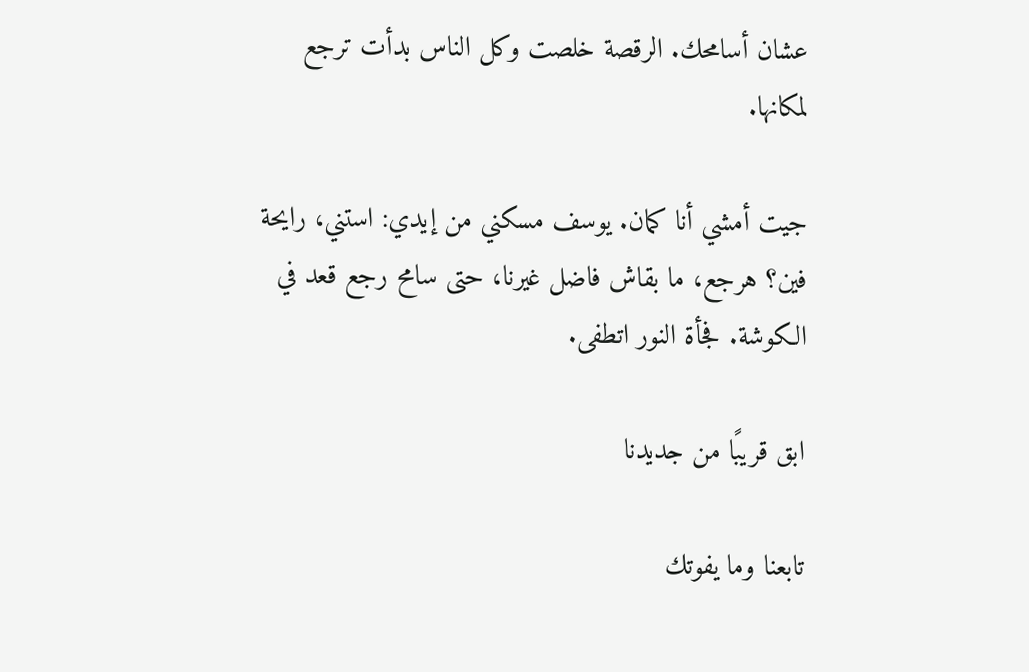عشان أسامحك. الرقصة خلصت وكل الناس بدأت ترجع لمكانها.

جيت أمشي أنا كمان. يوسف مسكني من إيدي: استني، رايحة فين؟ هرجع، ما بقاش فاضل غيرنا، حتى سامح رجع قعد في الكوشة. فجأة النور اتطفى.

ابق قريبًا من جديدنا

تابعنا وما يفوتك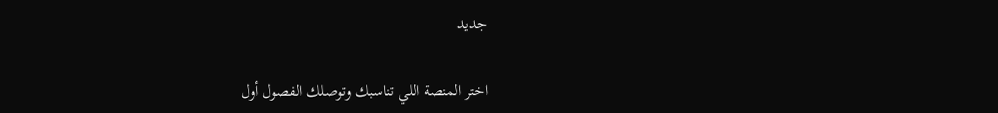جديد

اختر المنصة اللي تناسبك وتوصلك الفصول أول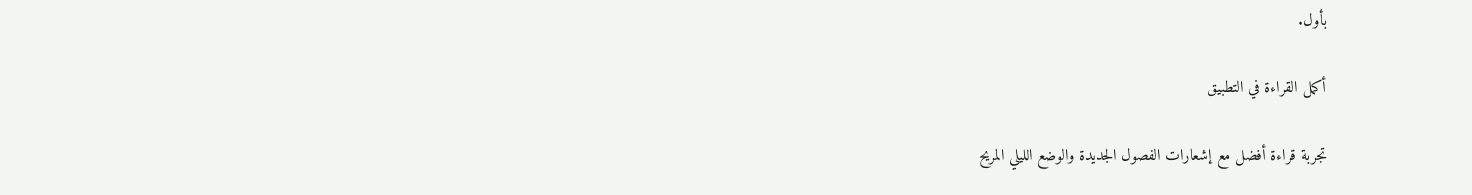بأول.

أكمل القراءة في التطبيق

تجربة قراءة أفضل مع إشعارات الفصول الجديدة والوضع الليلي المريح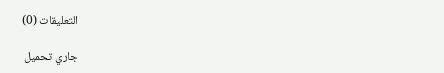التعليقات (0)

جاري تحميل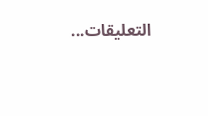التعليقات...